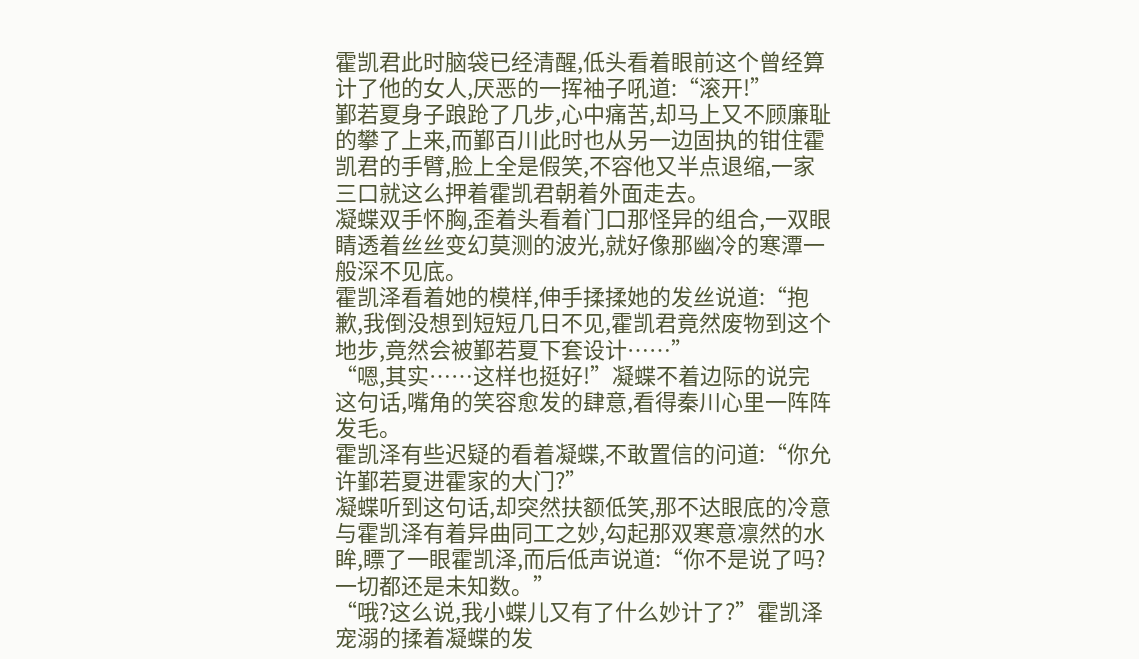霍凯君此时脑袋已经清醒,低头看着眼前这个曾经算计了他的女人,厌恶的一挥袖子吼道:“滚开!”
鄞若夏身子踉跄了几步,心中痛苦,却马上又不顾廉耻的攀了上来,而鄞百川此时也从另一边固执的钳住霍凯君的手臂,脸上全是假笑,不容他又半点退缩,一家三口就这么押着霍凯君朝着外面走去。
凝蝶双手怀胸,歪着头看着门口那怪异的组合,一双眼睛透着丝丝变幻莫测的波光,就好像那幽冷的寒潭一般深不见底。
霍凯泽看着她的模样,伸手揉揉她的发丝说道:“抱歉,我倒没想到短短几日不见,霍凯君竟然废物到这个地步,竟然会被鄞若夏下套设计……”
“嗯,其实……这样也挺好!”凝蝶不着边际的说完这句话,嘴角的笑容愈发的肆意,看得秦川心里一阵阵发毛。
霍凯泽有些迟疑的看着凝蝶,不敢置信的问道:“你允许鄞若夏进霍家的大门?”
凝蝶听到这句话,却突然扶额低笑,那不达眼底的冷意与霍凯泽有着异曲同工之妙,勾起那双寒意凛然的水眸,瞟了一眼霍凯泽,而后低声说道:“你不是说了吗?一切都还是未知数。”
“哦?这么说,我小蝶儿又有了什么妙计了?”霍凯泽宠溺的揉着凝蝶的发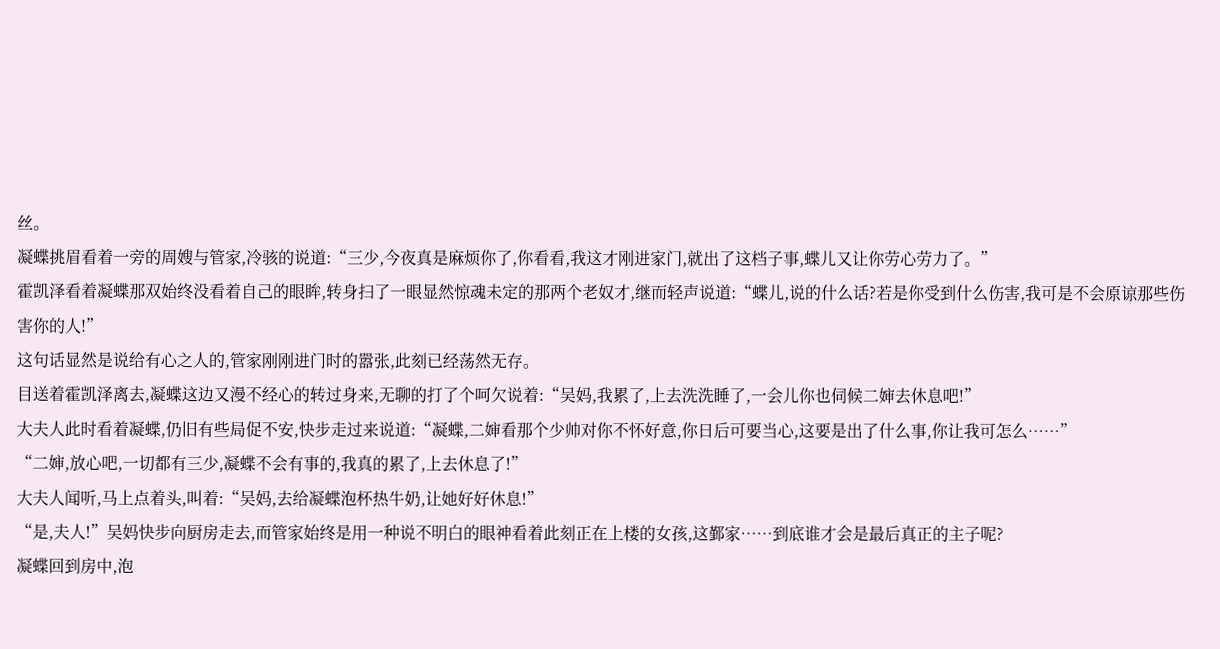丝。
凝蝶挑眉看着一旁的周嫂与管家,冷骇的说道:“三少,今夜真是麻烦你了,你看看,我这才刚进家门,就出了这档子事,蝶儿又让你劳心劳力了。”
霍凯泽看着凝蝶那双始终没看着自己的眼眸,转身扫了一眼显然惊魂未定的那两个老奴才,继而轻声说道:“蝶儿,说的什么话?若是你受到什么伤害,我可是不会原谅那些伤害你的人!”
这句话显然是说给有心之人的,管家刚刚进门时的嚣张,此刻已经荡然无存。
目送着霍凯泽离去,凝蝶这边又漫不经心的转过身来,无聊的打了个呵欠说着:“吴妈,我累了,上去洗洗睡了,一会儿你也伺候二婶去休息吧!”
大夫人此时看着凝蝶,仍旧有些局促不安,快步走过来说道:“凝蝶,二婶看那个少帅对你不怀好意,你日后可要当心,这要是出了什么事,你让我可怎么……”
“二婶,放心吧,一切都有三少,凝蝶不会有事的,我真的累了,上去休息了!”
大夫人闻听,马上点着头,叫着:“吴妈,去给凝蝶泡杯热牛奶,让她好好休息!”
“是,夫人!”吴妈快步向厨房走去,而管家始终是用一种说不明白的眼神看着此刻正在上楼的女孩,这鄞家……到底谁才会是最后真正的主子呢?
凝蝶回到房中,泡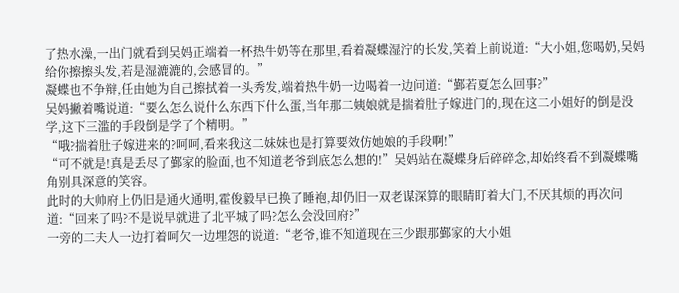了热水澡,一出门就看到吴妈正端着一杯热牛奶等在那里,看着凝蝶湿泞的长发,笑着上前说道:“大小姐,您喝奶,吴妈给你擦擦头发,若是湿漉漉的,会感冒的。”
凝蝶也不争辩,任由她为自己擦拭着一头秀发,端着热牛奶一边喝着一边问道:“鄞若夏怎么回事?”
吴妈撇着嘴说道:“要么怎么说什么东西下什么蛋,当年那二姨娘就是揣着肚子嫁进门的,现在这二小姐好的倒是没学,这下三滥的手段倒是学了个精明。”
“哦?揣着肚子嫁进来的?呵呵,看来我这二妹妹也是打算要效仿她娘的手段啊!”
“可不就是!真是丢尽了鄞家的脸面,也不知道老爷到底怎么想的!”吴妈站在凝蝶身后碎碎念,却始终看不到凝蝶嘴角别具深意的笑容。
此时的大帅府上仍旧是通火通明,霍俊毅早已换了睡袍,却仍旧一双老谋深算的眼睛盯着大门,不厌其烦的再次问道:“回来了吗?不是说早就进了北平城了吗?怎么会没回府?”
一旁的二夫人一边打着呵欠一边埋怨的说道:“老爷,谁不知道现在三少跟那鄞家的大小姐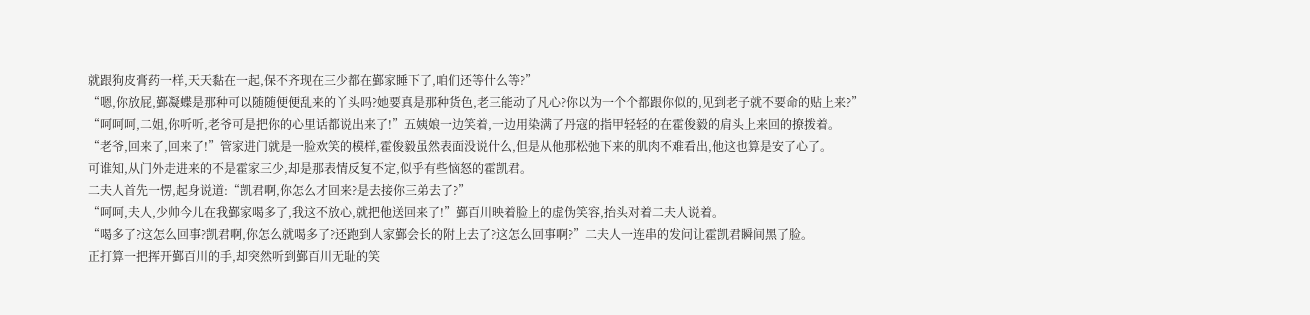就跟狗皮膏药一样,天天黏在一起,保不齐现在三少都在鄞家睡下了,咱们还等什么等?”
“嗯,你放屁,鄞凝蝶是那种可以随随便便乱来的丫头吗?她要真是那种货色,老三能动了凡心?你以为一个个都跟你似的,见到老子就不要命的贴上来?”
“呵呵呵,二姐,你听听,老爷可是把你的心里话都说出来了!”五姨娘一边笑着,一边用染满了丹寇的指甲轻轻的在霍俊毅的肩头上来回的撩拨着。
“老爷,回来了,回来了!”管家进门就是一脸欢笑的模样,霍俊毅虽然表面没说什么,但是从他那松弛下来的肌肉不难看出,他这也算是安了心了。
可谁知,从门外走进来的不是霍家三少,却是那表情反复不定,似乎有些恼怒的霍凯君。
二夫人首先一愣,起身说道:“凯君啊,你怎么才回来?是去接你三弟去了?”
“呵呵,夫人,少帅今儿在我鄞家喝多了,我这不放心,就把他送回来了!”鄞百川映着脸上的虚伪笑容,抬头对着二夫人说着。
“喝多了?这怎么回事?凯君啊,你怎么就喝多了?还跑到人家鄞会长的附上去了?这怎么回事啊?”二夫人一连串的发问让霍凯君瞬间黑了脸。
正打算一把挥开鄞百川的手,却突然听到鄞百川无耻的笑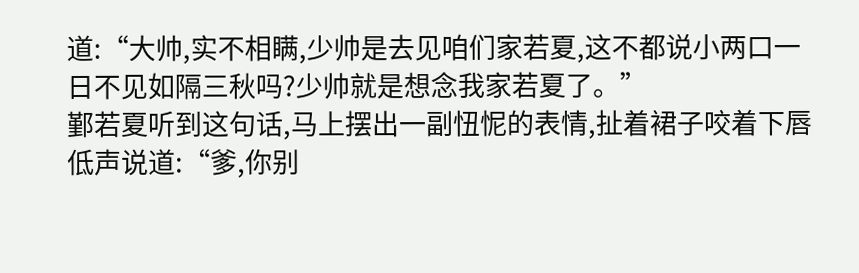道:“大帅,实不相瞒,少帅是去见咱们家若夏,这不都说小两口一日不见如隔三秋吗?少帅就是想念我家若夏了。”
鄞若夏听到这句话,马上摆出一副忸怩的表情,扯着裙子咬着下唇低声说道:“爹,你别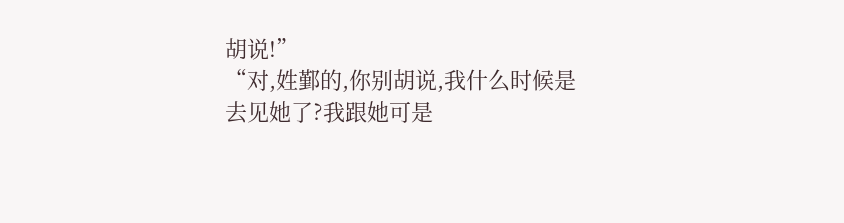胡说!”
“对,姓鄞的,你别胡说,我什么时候是去见她了?我跟她可是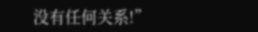没有任何关系!”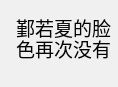鄞若夏的脸色再次没有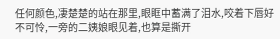任何颜色,凄楚楚的站在那里,眼眶中蓄满了泪水,咬着下唇好不可怜,一旁的二姨娘眼见着,也算是撕开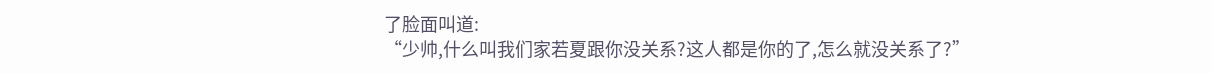了脸面叫道:
“少帅,什么叫我们家若夏跟你没关系?这人都是你的了,怎么就没关系了?”